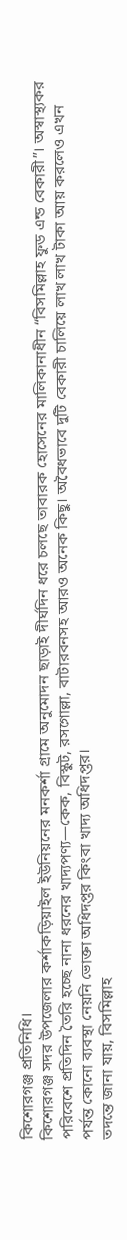কিশোরগঞ্জ প্রতিনিধি।
কিশোরগঞ্জ সদর উপজেলার কর্শাকড়িয়াইল ইউনিয়নের মনকর্শা গ্রামে অনুমোদন ছাড়াই দীর্ঘদিন ধরে চলছে তাবারক হোসেনের মালিকানাধীন “বিসমিল্লাহ ফুড এন্ড বেকারী”। অস্বাস্থ্যকর পরিবেশে প্রতিদিন তৈরি হচ্ছে নানা ধরনের খাদ্যপণ্য—কেক, বিস্কুট, রসগোল্লা, বাটারবনসহ আরও অনেক কিছু। অবৈধভাবে দুটি বেকারী চালিয়ে লাখ লাখ টাকা আয় করলেও এখন পর্যন্ত কোনো ব্যবস্থা নেয়নি ভোক্তা অধিদপ্তর কিংবা খাদ্য অধিদপ্তর।
তদন্তে জানা যায়, বিসমিল্লাহ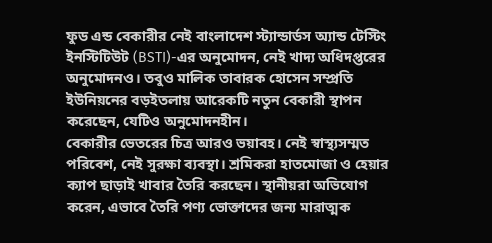ফুড এন্ড বেকারীর নেই বাংলাদেশ স্ট্যান্ডার্ডস অ্যান্ড টেস্টিং ইনস্টিটিউট (BSTI)-এর অনুমোদন, নেই খাদ্য অধিদপ্তরের অনুমোদনও। তবুও মালিক তাবারক হোসেন সম্প্রতি ইউনিয়নের বড়ইতলায় আরেকটি নতুন বেকারী স্থাপন করেছেন, যেটিও অনুমোদনহীন।
বেকারীর ভেতরের চিত্র আরও ভয়াবহ। নেই স্বাস্থ্যসম্মত পরিবেশ, নেই সুরক্ষা ব্যবস্থা। শ্রমিকরা হাতমোজা ও হেয়ার ক্যাপ ছাড়াই খাবার তৈরি করছেন। স্থানীয়রা অভিযোগ করেন, এভাবে তৈরি পণ্য ভোক্তাদের জন্য মারাত্মক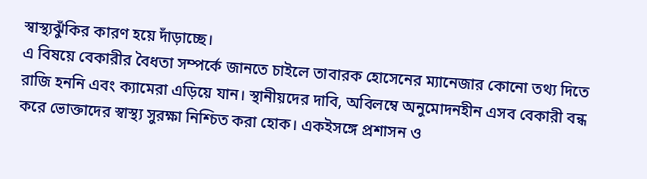স্বাস্থ্যঝুঁকির কারণ হয়ে দাঁড়াচ্ছে।
এ বিষয়ে বেকারীর বৈধতা সম্পর্কে জানতে চাইলে তাবারক হোসেনের ম্যানেজার কোনো তথ্য দিতে রাজি হননি এবং ক্যামেরা এড়িয়ে যান। স্থানীয়দের দাবি, অবিলম্বে অনুমোদনহীন এসব বেকারী বন্ধ করে ভোক্তাদের স্বাস্থ্য সুরক্ষা নিশ্চিত করা হোক। একইসঙ্গে প্রশাসন ও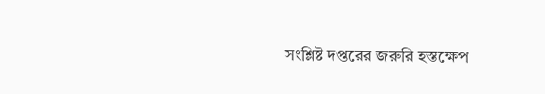সংশ্লিষ্ট দপ্তরের জরুরি হস্তক্ষেপ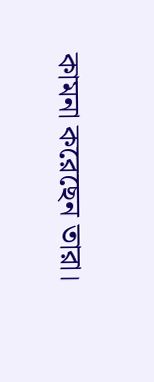কামনা করেছেন তারা।